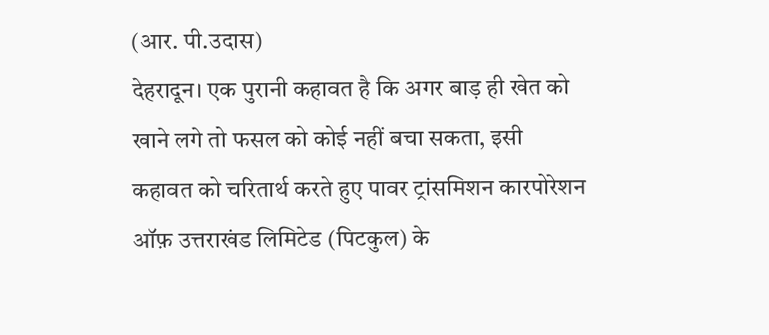(आर. पी.उदास)
देहरादून। एक पुरानी कहावत है कि अगर बाड़ ही खेत को खाने लगे तो फसल को कोई नहीं बचा सकता, इसी कहावत को चरितार्थ करते हुए पावर ट्रांसमिशन कारपोरेशन ऑफ़ उत्तराखंड लिमिटेड (पिटकुल) के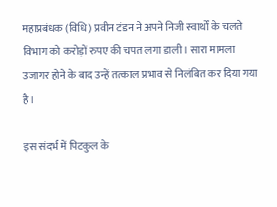महाप्रबंधक (विधि) प्रवीन टंडन ने अपने निजी स्वार्थों के चलते विभाग को करोड़ों रुपए की चपत लगा डाली। सारा मामला उजागर होने के बाद उन्हें तत्काल प्रभाव से निलंबित कर दिया गया है।

इस संदर्भ में पिटकुल के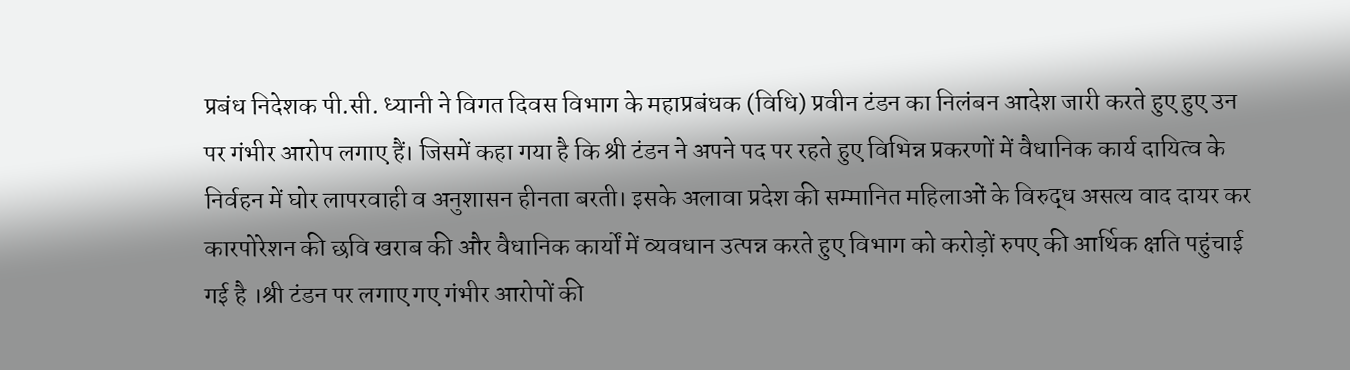प्रबंध निदेशक पी.सी. ध्यानी ने विगत दिवस विभाग के महाप्रबंधक (विधि) प्रवीन टंडन का निलंबन आदेश जारी करते हुए हुए उन पर गंभीर आरोप लगाए हैं। जिसमें कहा गया है कि श्री टंडन ने अपने पद पर रहते हुए विभिन्न प्रकरणों में वैधानिक कार्य दायित्व के निर्वहन में घोर लापरवाही व अनुशासन हीनता बरती। इसके अलावा प्रदेश की सम्मानित महिलाओं के विरुद्ध असत्य वाद दायर कर कारपोरेशन की छवि खराब की और वैधानिक कार्यों में व्यवधान उत्पन्न करते हुए विभाग को करोड़ों रुपए की आर्थिक क्षति पहुंचाई गई है ।श्री टंडन पर लगाए गए गंभीर आरोपों की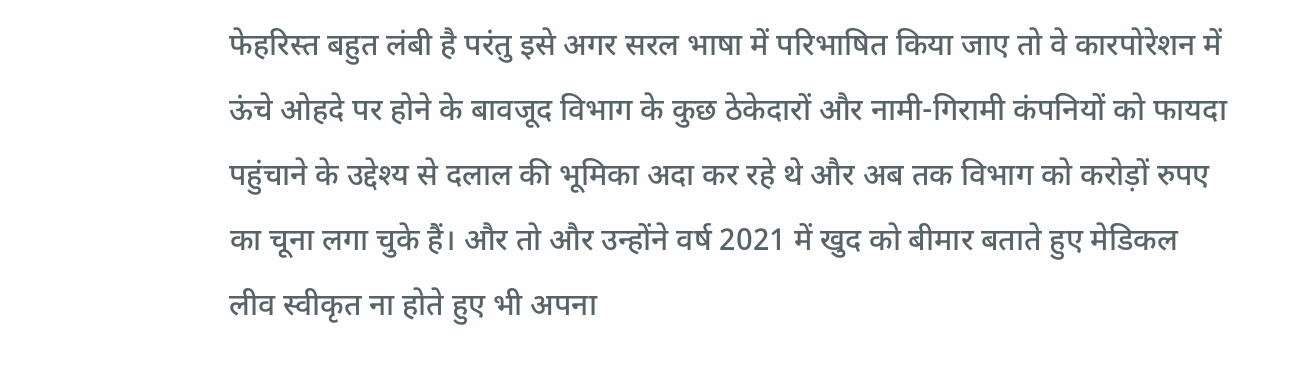फेहरिस्त बहुत लंबी है परंतु इसे अगर सरल भाषा में परिभाषित किया जाए तो वे कारपोरेशन में ऊंचे ओहदे पर होने के बावजूद विभाग के कुछ ठेकेदारों और नामी-गिरामी कंपनियों को फायदा पहुंचाने के उद्देश्य से दलाल की भूमिका अदा कर रहे थे और अब तक विभाग को करोड़ों रुपए का चूना लगा चुके हैं। और तो और उन्होंने वर्ष 2021 में खुद को बीमार बताते हुए मेडिकल लीव स्वीकृत ना होते हुए भी अपना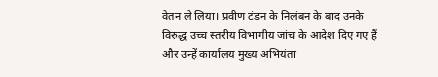वेतन ले लिया। प्रवीण टंडन के निलंबन के बाद उनके विरुद्ध उच्च स्तरीय विभागीय जांच के आदेश दिए गए हैं और उन्हें कार्यालय मुख्य अभियंता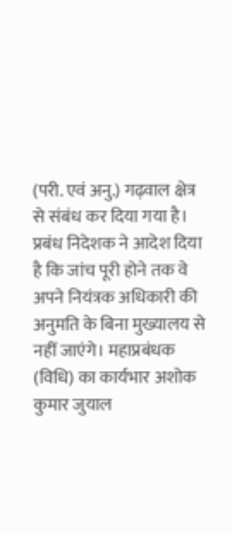(परी. एवं अनु.) गढ़वाल क्षेत्र से संबंध कर दिया गया है। प्रबंध निदेशक ने आदेश दिया है कि जांच पूरी होने तक वे अपने नियंत्रक अधिकारी की अनुमति के बिना मुख्यालय से नहीं जाएंगे। महाप्रबंधक (विधि) का कार्यभार अशोक कुमार जुयाल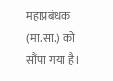महाप्रबंधक (मा.सा.) को सौंपा गया है।